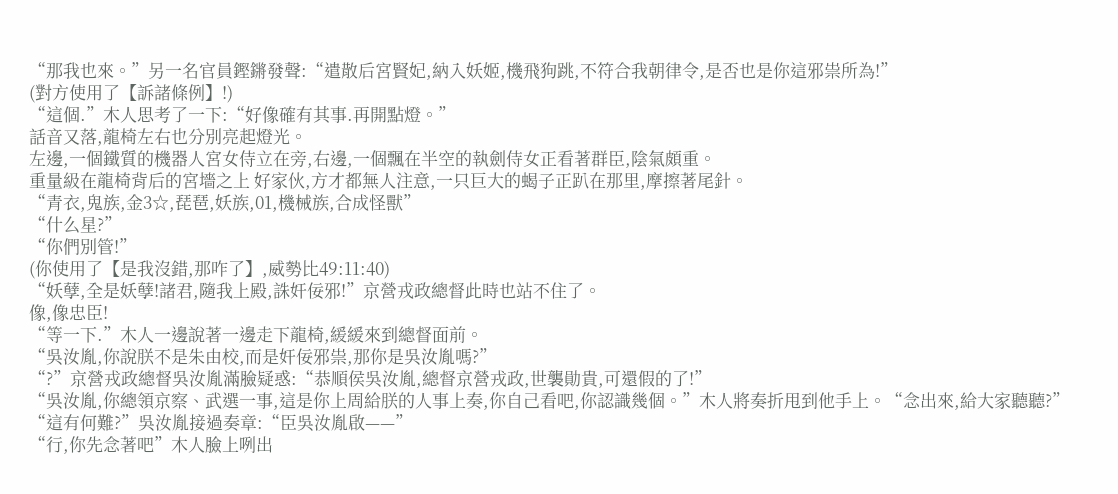“那我也來。”另一名官員鏗鏘發聲:“遣散后宮賢妃,納入妖姬,機飛狗跳,不符合我朝律令,是否也是你這邪祟所為!”
(對方使用了【訴諸條例】!)
“這個.”木人思考了一下:“好像確有其事.再開點燈。”
話音又落,龍椅左右也分別亮起燈光。
左邊,一個鐵質的機器人宮女侍立在旁,右邊,一個飄在半空的執劍侍女正看著群臣,陰氣頗重。
重量級在龍椅背后的宮墻之上 好家伙,方才都無人注意,一只巨大的蝎子正趴在那里,摩擦著尾針。
“青衣,鬼族,金3☆,琵琶,妖族,01,機械族,合成怪獸”
“什么星?”
“你們別管!”
(你使用了【是我沒錯,那咋了】,威勢比49:11:40)
“妖孽,全是妖孽!諸君,隨我上殿,誅奸佞邪!”京營戎政總督此時也站不住了。
像,像忠臣!
“等一下.”木人一邊說著一邊走下龍椅,緩緩來到總督面前。
“吳汝胤,你說朕不是朱由校,而是奸佞邪祟,那你是吳汝胤嗎?”
“?”京營戎政總督吳汝胤滿臉疑惑:“恭順侯吳汝胤,總督京營戎政,世襲勛貴,可還假的了!”
“吳汝胤,你總領京察、武選一事,這是你上周給朕的人事上奏,你自己看吧,你認識幾個。”木人將奏折甩到他手上。“念出來,給大家聽聽?”
“這有何難?”吳汝胤接過奏章:“臣吳汝胤啟——”
“行,你先念著吧”木人臉上咧出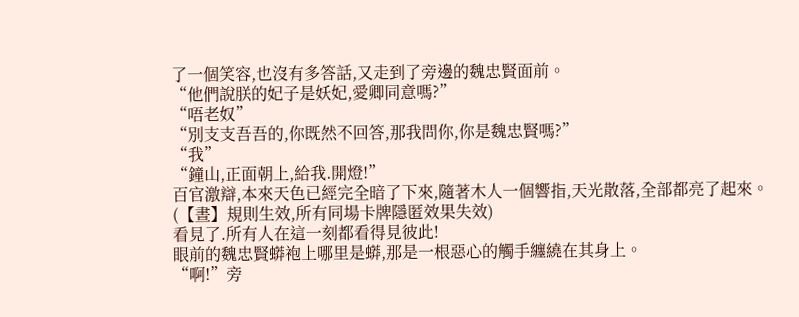了一個笑容,也沒有多答話,又走到了旁邊的魏忠賢面前。
“他們說朕的妃子是妖妃,愛卿同意嗎?”
“唔老奴”
“別支支吾吾的,你既然不回答,那我問你,你是魏忠賢嗎?”
“我”
“鐘山,正面朝上,給我.開燈!”
百官激辯,本來天色已經完全暗了下來,隨著木人一個響指,天光散落,全部都亮了起來。
(【晝】規則生效,所有同場卡牌隱匿效果失效)
看見了.所有人在這一刻都看得見彼此!
眼前的魏忠賢蟒袍上哪里是蟒,那是一根惡心的觸手纏繞在其身上。
“啊!”旁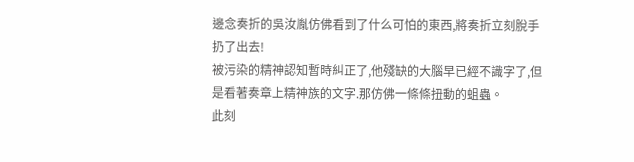邊念奏折的吳汝胤仿佛看到了什么可怕的東西,將奏折立刻脫手扔了出去!
被污染的精神認知暫時糾正了,他殘缺的大腦早已經不識字了,但是看著奏章上精神族的文字.那仿佛一條條扭動的蛆蟲。
此刻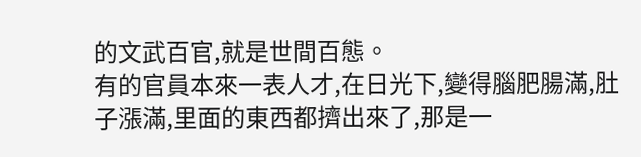的文武百官,就是世間百態。
有的官員本來一表人才,在日光下,變得腦肥腸滿,肚子漲滿,里面的東西都擠出來了,那是一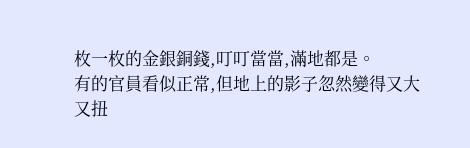枚一枚的金銀銅錢,叮叮當當,滿地都是。
有的官員看似正常,但地上的影子忽然變得又大又扭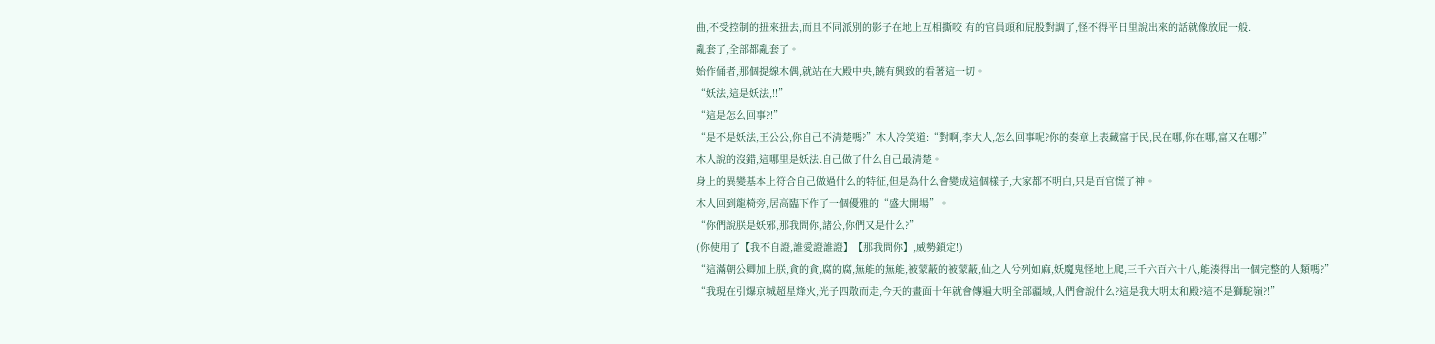曲,不受控制的扭來扭去,而且不同派別的影子在地上互相撕咬 有的官員頭和屁股對調了,怪不得平日里說出來的話就像放屁一般.
亂套了,全部都亂套了。
始作俑者,那個提線木偶,就站在大殿中央,饒有興致的看著這一切。
“妖法,這是妖法,!!”
“這是怎么回事?!”
“是不是妖法,王公公,你自己不清楚嗎?”木人冷笑道:“對啊,李大人,怎么回事呢?你的奏章上表藏富于民,民在哪,你在哪,富又在哪?”
木人說的沒錯,這哪里是妖法.自己做了什么自己最清楚。
身上的異變基本上符合自己做過什么的特征,但是為什么會變成這個樣子,大家都不明白,只是百官慌了神。
木人回到龍椅旁,居高臨下作了一個優雅的“盛大開場”。
“你們說朕是妖邪,那我問你,諸公,你們又是什么?”
(你使用了【我不自證,誰愛證誰證】【那我問你】,威勢鎖定!)
“這滿朝公卿加上朕,貪的貪,腐的腐,無能的無能,被蒙蔽的被蒙蔽,仙之人兮列如麻,妖魔鬼怪地上爬,三千六百六十八,能湊得出一個完整的人類嗎?”
“我現在引爆京城超星烽火,光子四散而走,今天的畫面十年就會傳遍大明全部疆域,人們會說什么?這是我大明太和殿?這不是獅駝嶺?!”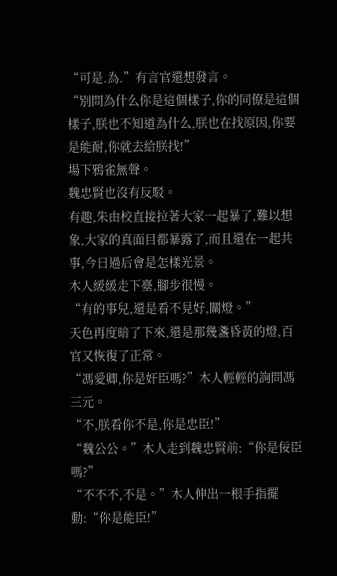“可是.為.”有言官還想發言。
“別問為什么你是這個樣子,你的同僚是這個樣子,朕也不知道為什么,朕也在找原因,你要是能耐,你就去給朕找!”
場下鴉雀無聲。
魏忠賢也沒有反駁。
有趣,朱由校直接拉著大家一起暴了,難以想象,大家的真面目都暴露了,而且還在一起共事,今日過后會是怎樣光景。
木人緩緩走下臺,腳步很慢。
“有的事兒,還是看不見好,關燈。”
天色再度暗了下來,還是那幾盞昏黃的燈,百官又恢復了正常。
“馮愛卿,你是奸臣嗎?”木人輕輕的詢問馮三元。
“不,朕看你不是,你是忠臣!”
“魏公公。”木人走到魏忠賢前:“你是佞臣嗎?”
“不不不,不是。”木人伸出一根手指擺動:“你是能臣!”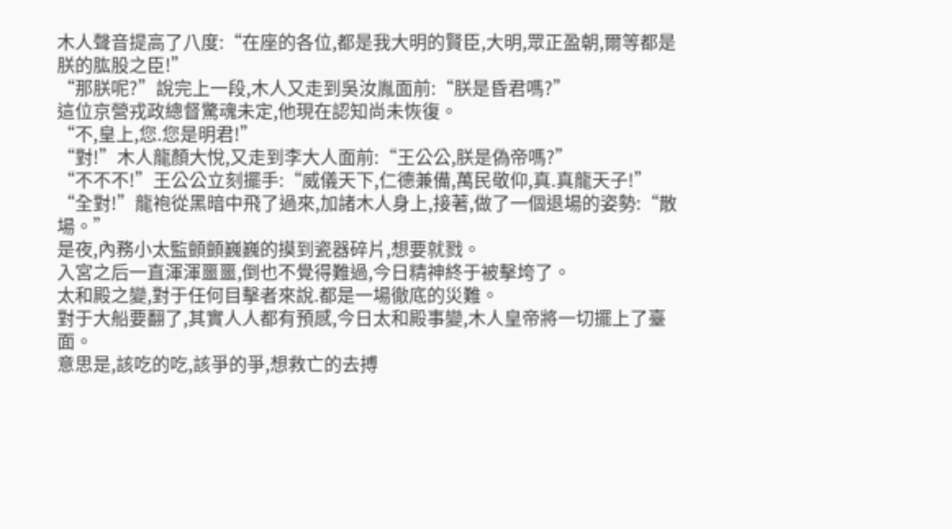木人聲音提高了八度:“在座的各位,都是我大明的賢臣,大明,眾正盈朝,爾等都是朕的肱股之臣!”
“那朕呢?”說完上一段,木人又走到吳汝胤面前:“朕是昏君嗎?”
這位京營戎政總督驚魂未定,他現在認知尚未恢復。
“不,皇上,您.您是明君!”
“對!”木人龍顏大悅,又走到李大人面前:“王公公,朕是偽帝嗎?”
“不不不!”王公公立刻擺手:“威儀天下,仁德兼備,萬民敬仰,真.真龍天子!”
“全對!”龍袍從黑暗中飛了過來,加諸木人身上,接著,做了一個退場的姿勢:“散場。”
是夜,內務小太監顫顫巍巍的摸到瓷器碎片,想要就戮。
入宮之后一直渾渾噩噩,倒也不覺得難過,今日精神終于被擊垮了。
太和殿之變,對于任何目擊者來說.都是一場徹底的災難。
對于大船要翻了,其實人人都有預感,今日太和殿事變,木人皇帝將一切擺上了臺面。
意思是,該吃的吃,該爭的爭,想救亡的去搏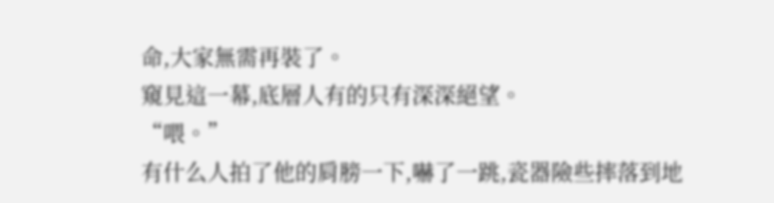命,大家無需再裝了。
窺見這一幕,底層人有的只有深深絕望。
“喂。”
有什么人拍了他的肩膀一下,嚇了一跳,瓷器險些摔落到地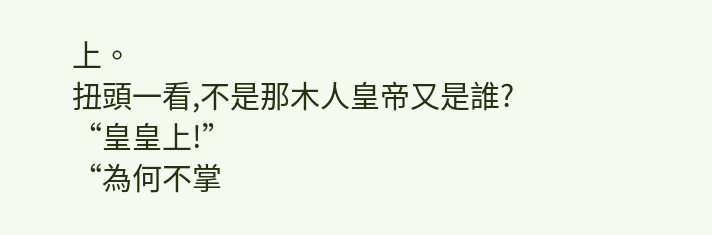上。
扭頭一看,不是那木人皇帝又是誰?
“皇皇上!”
“為何不掌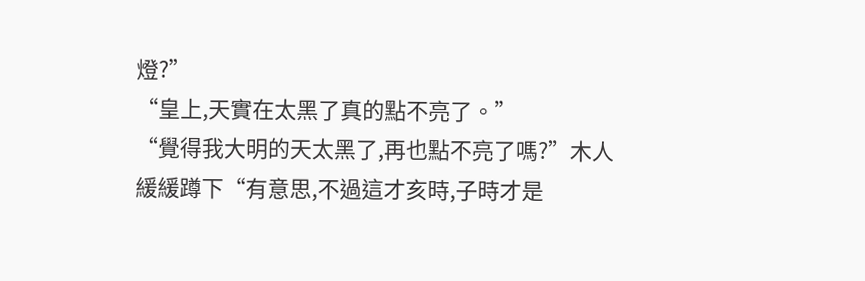燈?”
“皇上,天實在太黑了真的點不亮了。”
“覺得我大明的天太黑了,再也點不亮了嗎?”木人緩緩蹲下“有意思,不過這才亥時,子時才是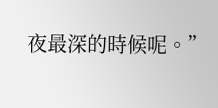夜最深的時候呢。”